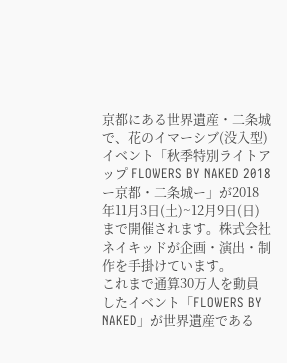京都にある世界遺産・二条城で、花のイマーシブ(没入型)イベント「秋季特別ライトアップ FLOWERS BY NAKED 2018 ー京都・二条城ー」が2018年11月3日(土)~12月9日(日)まで開催されます。株式会社ネイキッドが企画・演出・制作を手掛けています。
これまで通算30万人を動員したイベント「FLOWERS BY NAKED」が世界遺産である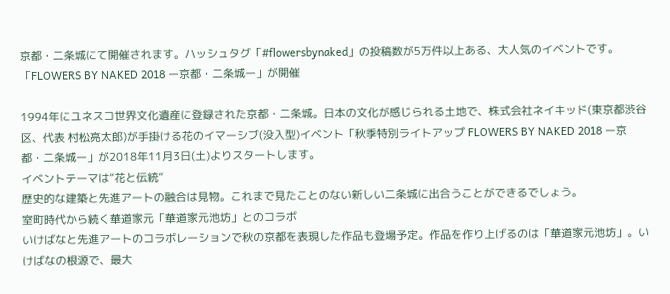京都・二条城にて開催されます。ハッシュタグ「#flowersbynaked」の投稿数が5万件以上ある、大人気のイベントです。
「FLOWERS BY NAKED 2018 ー京都・二条城ー」が開催

1994年にユネスコ世界文化遺産に登録された京都・二条城。日本の文化が感じられる土地で、株式会社ネイキッド(東京都渋谷区、代表 村松亮太郎)が手掛ける花のイマーシブ(没入型)イベント「秋季特別ライトアップ FLOWERS BY NAKED 2018 ー京都・二条城ー」が2018年11月3日(土)よりスタートします。
イベントテーマは“花と伝統”
歴史的な建築と先進アートの融合は見物。これまで見たことのない新しい二条城に出合うことができるでしょう。
室町時代から続く華道家元「華道家元池坊」とのコラボ
いけばなと先進アートのコラボレーションで秋の京都を表現した作品も登場予定。作品を作り上げるのは「華道家元池坊」。いけばなの根源で、最大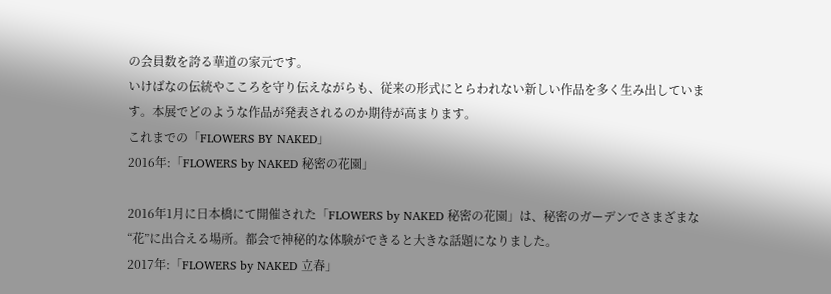の会員数を誇る華道の家元です。
いけばなの伝統やこころを守り伝えながらも、従来の形式にとらわれない新しい作品を多く生み出しています。本展でどのような作品が発表されるのか期待が高まります。
これまでの「FLOWERS BY NAKED」
2016年:「FLOWERS by NAKED 秘密の花園」

2016年1月に日本橋にて開催された「FLOWERS by NAKED 秘密の花園」は、秘密のガーデンでさまざまな“花”に出合える場所。都会で神秘的な体験ができると大きな話題になりました。
2017年:「FLOWERS by NAKED 立春」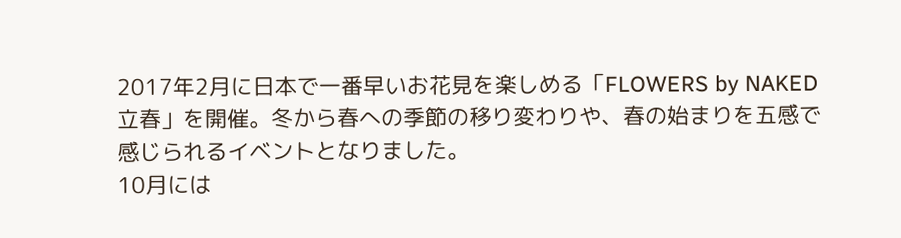2017年2月に日本で一番早いお花見を楽しめる「FLOWERS by NAKED 立春」を開催。冬から春への季節の移り変わりや、春の始まりを五感で感じられるイベントとなりました。
10月には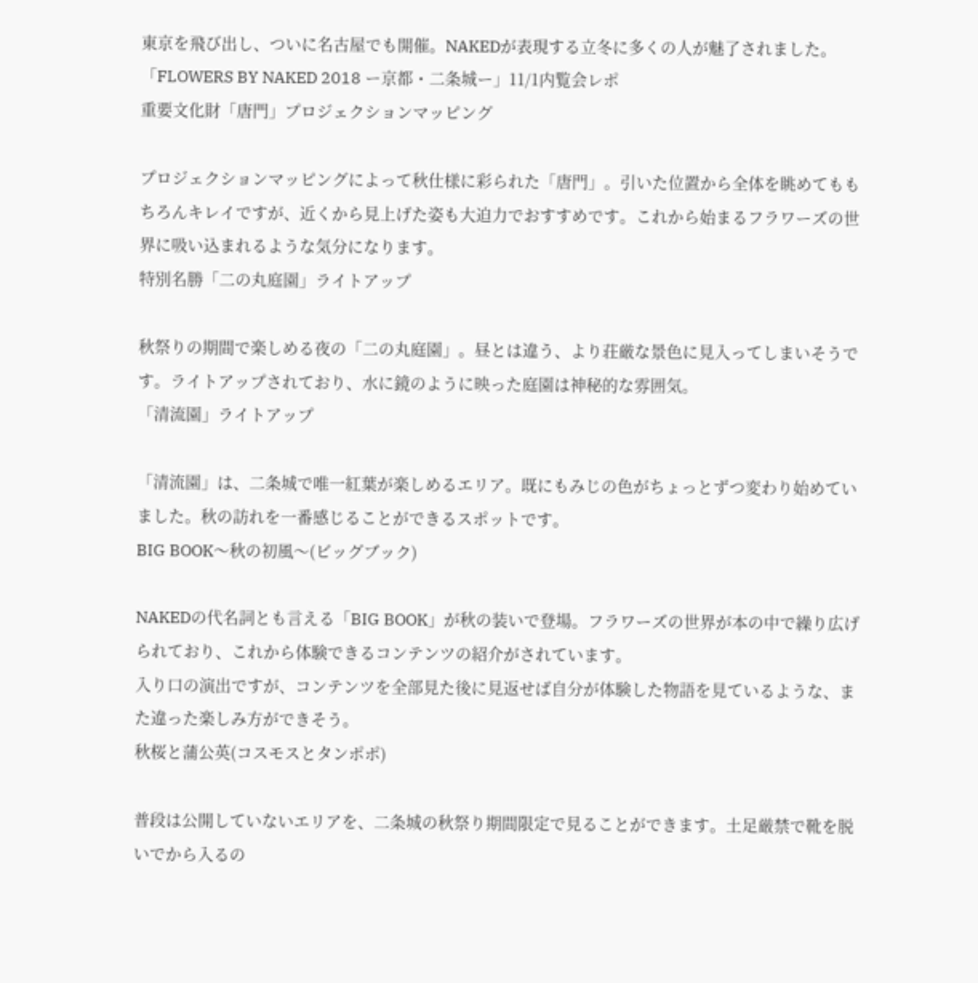東京を飛び出し、ついに名古屋でも開催。NAKEDが表現する立冬に多くの人が魅了されました。
「FLOWERS BY NAKED 2018 ー京都・二条城ー」11/1内覧会レポ
重要文化財「唐門」プロジェクションマッピング

プロジェクションマッピングによって秋仕様に彩られた「唐門」。引いた位置から全体を眺めてももちろんキレイですが、近くから見上げた姿も大迫力でおすすめです。これから始まるフラワーズの世界に吸い込まれるような気分になります。
特別名勝「二の丸庭園」ライトアップ

秋祭りの期間で楽しめる夜の「二の丸庭園」。昼とは違う、より荘厳な景色に見入ってしまいそうです。ライトアップされており、水に鏡のように映った庭園は神秘的な雰囲気。
「清流園」ライトアップ

「清流園」は、二条城で唯一紅葉が楽しめるエリア。既にもみじの色がちょっとずつ変わり始めていました。秋の訪れを一番感じることができるスポットです。
BIG BOOK〜秋の初風〜(ビッグブック)

NAKEDの代名詞とも言える「BIG BOOK」が秋の装いで登場。フラワーズの世界が本の中で繰り広げられており、これから体験できるコンテンツの紹介がされています。
入り口の演出ですが、コンテンツを全部見た後に見返せば自分が体験した物語を見ているような、また違った楽しみ方ができそう。
秋桜と蒲公英(コスモスとタンポポ)

普段は公開していないエリアを、二条城の秋祭り期間限定で見ることができます。土足厳禁で靴を脱いでから入るの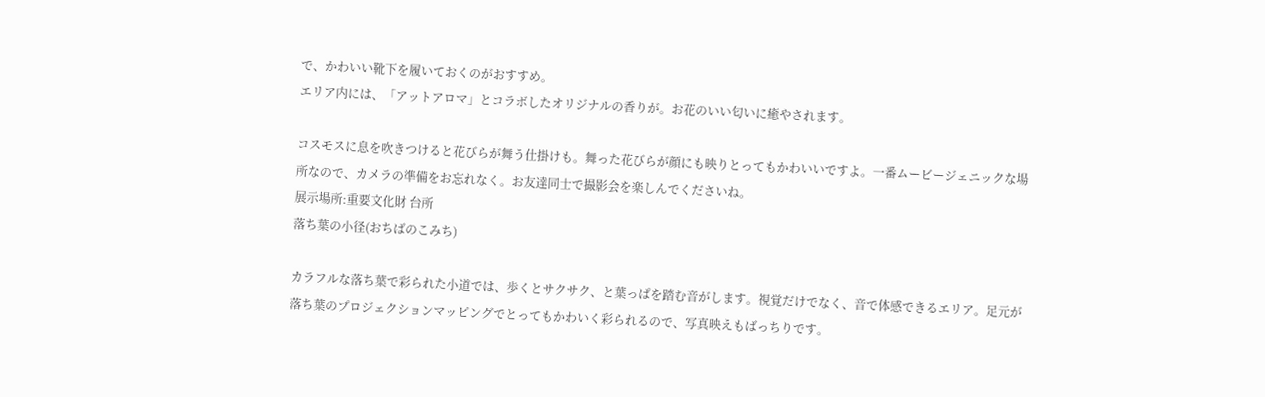で、かわいい靴下を履いておくのがおすすめ。
エリア内には、「アットアロマ」とコラボしたオリジナルの香りが。お花のいい匂いに癒やされます。

コスモスに息を吹きつけると花びらが舞う仕掛けも。舞った花びらが顔にも映りとってもかわいいですよ。一番ムービージェニックな場所なので、カメラの準備をお忘れなく。お友達同士で撮影会を楽しんでくださいね。
展示場所:重要文化財 台所
落ち葉の小径(おちばのこみち)

カラフルな落ち葉で彩られた小道では、歩くとサクサク、と葉っぱを踏む音がします。視覚だけでなく、音で体感できるエリア。足元が落ち葉のプロジェクションマッピングでとってもかわいく彩られるので、写真映えもばっちりです。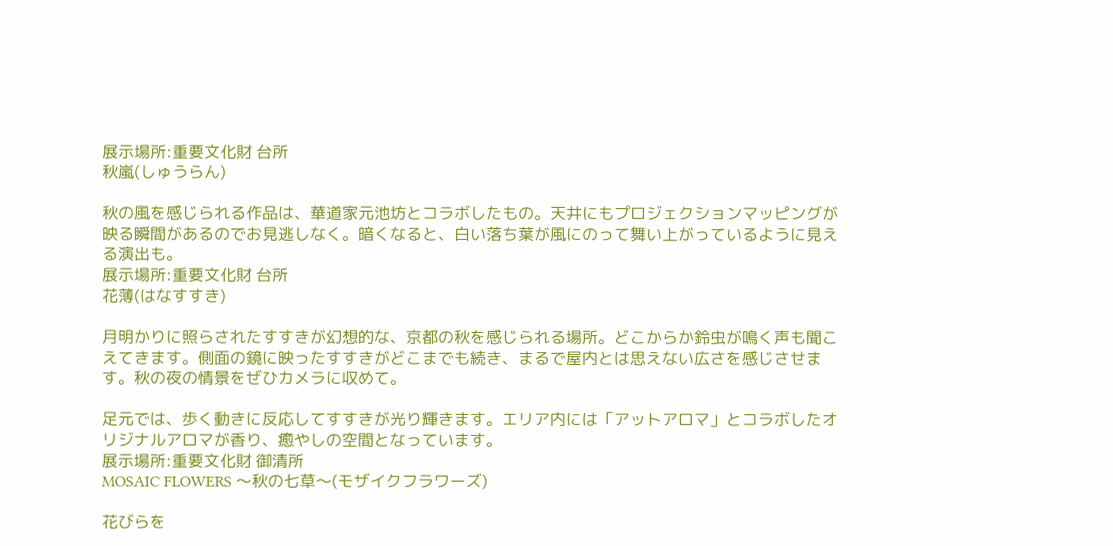展示場所:重要文化財 台所
秋嵐(しゅうらん)

秋の風を感じられる作品は、華道家元池坊とコラボしたもの。天井にもプロジェクションマッピングが映る瞬間があるのでお見逃しなく。暗くなると、白い落ち葉が風にのって舞い上がっているように見える演出も。
展示場所:重要文化財 台所
花薄(はなすすき)

月明かりに照らされたすすきが幻想的な、京都の秋を感じられる場所。どこからか鈴虫が鳴く声も聞こえてきます。側面の鏡に映ったすすきがどこまでも続き、まるで屋内とは思えない広さを感じさせます。秋の夜の情景をぜひカメラに収めて。

足元では、歩く動きに反応してすすきが光り輝きます。エリア内には「アットアロマ」とコラボしたオリジナルアロマが香り、癒やしの空間となっています。
展示場所:重要文化財 御清所
MOSAIC FLOWERS 〜秋の七草〜(モザイクフラワーズ)

花びらを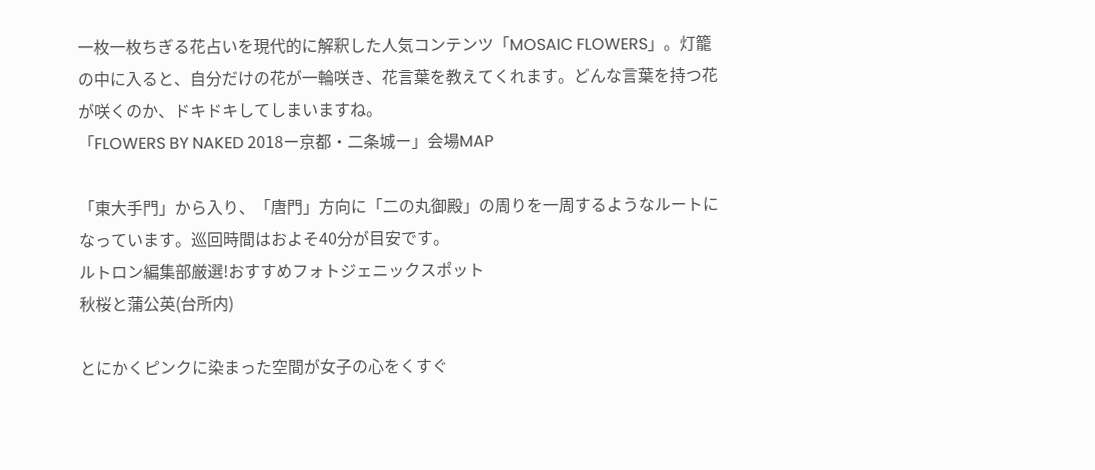一枚一枚ちぎる花占いを現代的に解釈した人気コンテンツ「MOSAIC FLOWERS」。灯籠の中に入ると、自分だけの花が一輪咲き、花言葉を教えてくれます。どんな言葉を持つ花が咲くのか、ドキドキしてしまいますね。
「FLOWERS BY NAKED 2018ー京都・二条城ー」会場MAP

「東大手門」から入り、「唐門」方向に「二の丸御殿」の周りを一周するようなルートになっています。巡回時間はおよそ40分が目安です。
ルトロン編集部厳選!おすすめフォトジェニックスポット
秋桜と蒲公英(台所内)

とにかくピンクに染まった空間が女子の心をくすぐ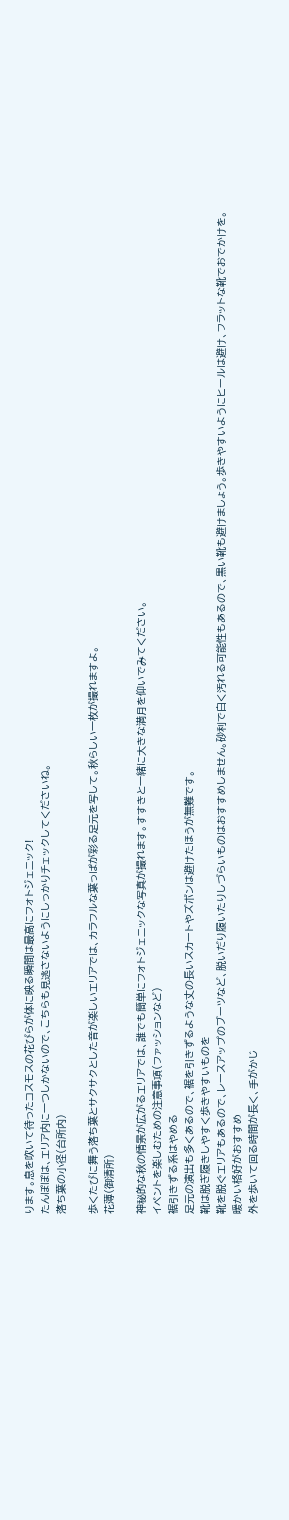ります。息を吹いて待ったコスモスの花びらが体に映る瞬間は最高にフォトジェニック!
たんぽぽは、エリア内に一つしかないので、こちらも見逃さないようにしっかりチェックしてくださいね。
落ち葉の小径(台所内)

歩くたびに舞う落ち葉とサクサクとした音が楽しいエリアでは、カラフルな葉っぱが彩る足元を写して。秋らしい一枚が撮れますよ。
花薄(御清所)

神秘的な秋の情景が広がるエリアでは、誰でも簡単にフォトジェニックな写真が撮れます。すすきと一緒に大きな満月を仰いでみてください。
イベントを楽しむための注意事項(ファッションなど)
裾引きずる系はやめる
足元の演出も多くあるので、裾を引きずるような丈の長いスカートやズボンは避けたほうが無難です。
靴は脱ぎ履きしやすく歩きやすいものを
靴を脱ぐエリアもあるので、レースアップのブーツなど、脱いだり履いたりしづらいものはおすすめしません。砂利で白く汚れる可能性もあるので、黒い靴も避けましょう。歩きやすいようにヒールは避け、フラットな靴でおでかけを。
暖かい格好がおすすめ
外を歩いて回る時間が長く、手がかじ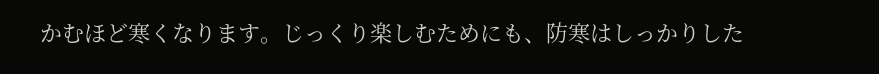かむほど寒くなります。じっくり楽しむためにも、防寒はしっかりした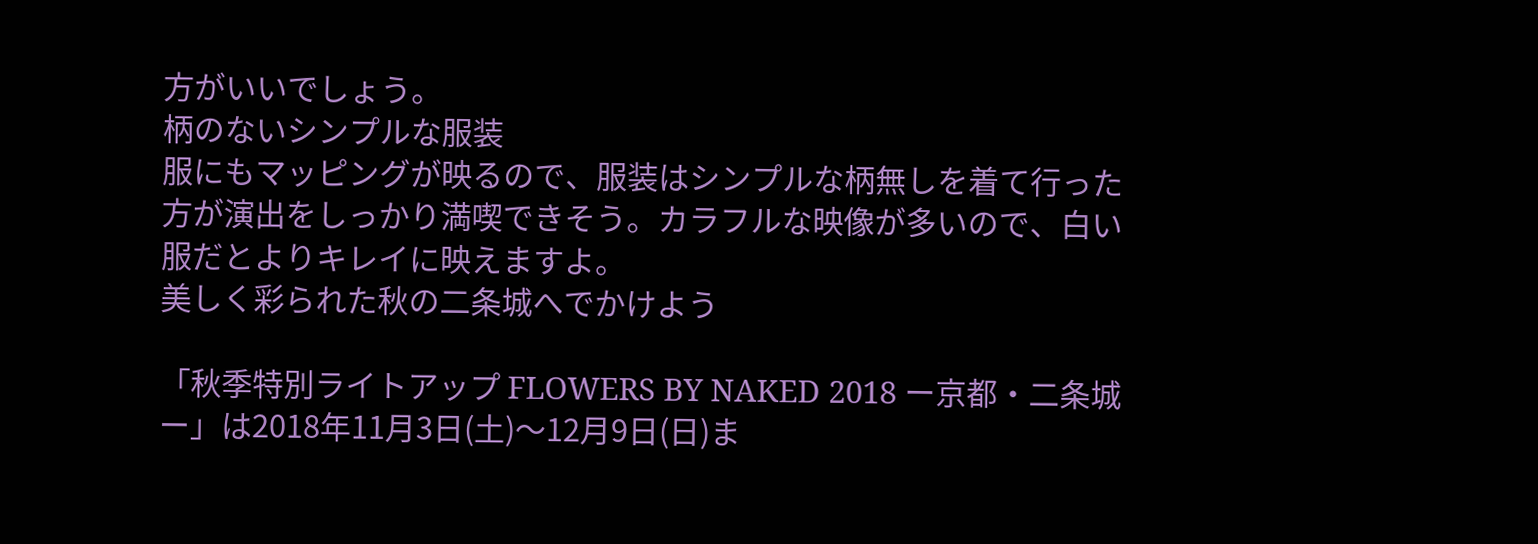方がいいでしょう。
柄のないシンプルな服装
服にもマッピングが映るので、服装はシンプルな柄無しを着て行った方が演出をしっかり満喫できそう。カラフルな映像が多いので、白い服だとよりキレイに映えますよ。
美しく彩られた秋の二条城へでかけよう

「秋季特別ライトアップ FLOWERS BY NAKED 2018 ー京都・二条城ー」は2018年11月3日(土)〜12月9日(日)ま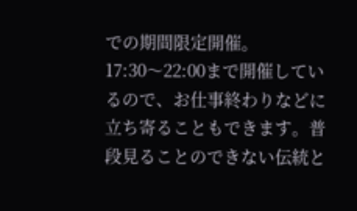での期間限定開催。
17:30〜22:00まで開催しているので、お仕事終わりなどに立ち寄ることもできます。普段見ることのできない伝統と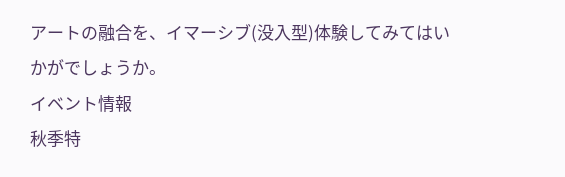アートの融合を、イマーシブ(没入型)体験してみてはいかがでしょうか。
イベント情報
秋季特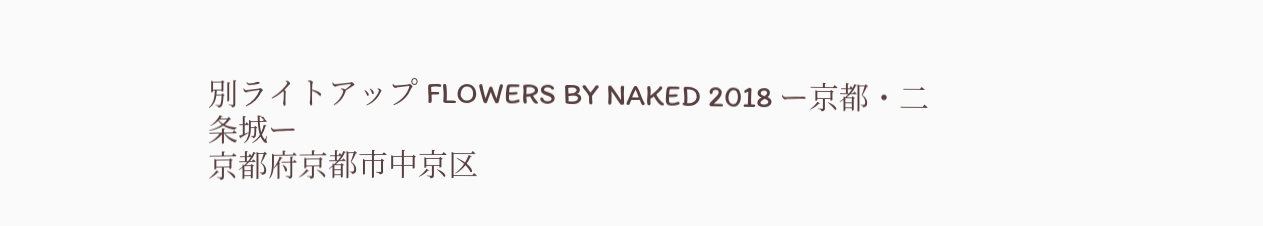別ライトアップ FLOWERS BY NAKED 2018 ー京都・二条城ー
京都府京都市中京区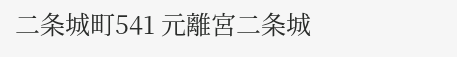二条城町541 元離宮二条城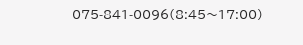075-841-0096(8:45〜17:00)